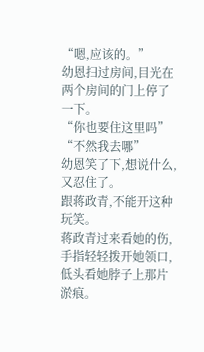“嗯,应该的。”
幼恩扫过房间,目光在两个房间的门上停了一下。
“你也要住这里吗”
“不然我去哪”
幼恩笑了下,想说什么,又忍住了。
跟蒋政青,不能开这种玩笑。
蒋政青过来看她的伤,手指轻轻拨开她领口,低头看她脖子上那片淤痕。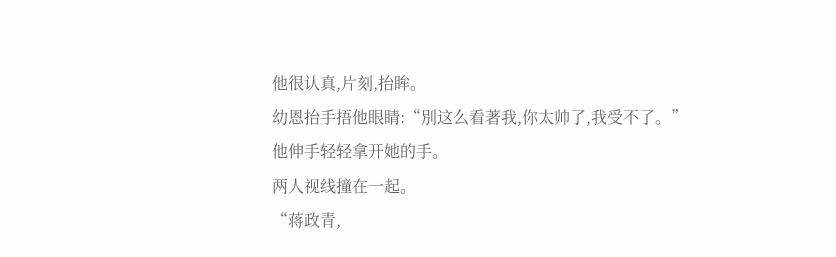他很认真,片刻,抬眸。
幼恩抬手捂他眼睛:“別这么看著我,你太帅了,我受不了。”
他伸手轻轻拿开她的手。
两人视线撞在一起。
“蒋政青,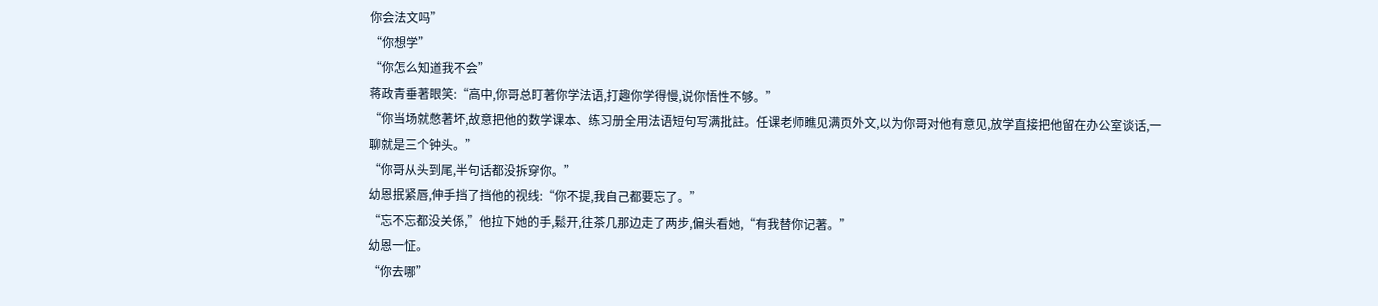你会法文吗”
“你想学”
“你怎么知道我不会”
蒋政青垂著眼笑:“高中,你哥总盯著你学法语,打趣你学得慢,说你悟性不够。”
“你当场就憋著坏,故意把他的数学课本、练习册全用法语短句写满批註。任课老师瞧见满页外文,以为你哥对他有意见,放学直接把他留在办公室谈话,一聊就是三个钟头。”
“你哥从头到尾,半句话都没拆穿你。”
幼恩抿紧唇,伸手挡了挡他的视线:“你不提,我自己都要忘了。”
“忘不忘都没关係,”他拉下她的手,鬆开,往茶几那边走了两步,偏头看她,“有我替你记著。”
幼恩一怔。
“你去哪”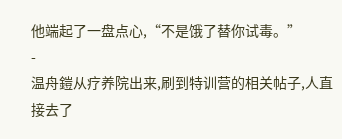他端起了一盘点心,“不是饿了替你试毒。”
-
温舟鎧从疗养院出来,刷到特训营的相关帖子,人直接去了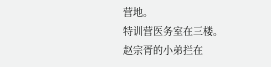营地。
特训营医务室在三楼。
赵宗胥的小弟拦在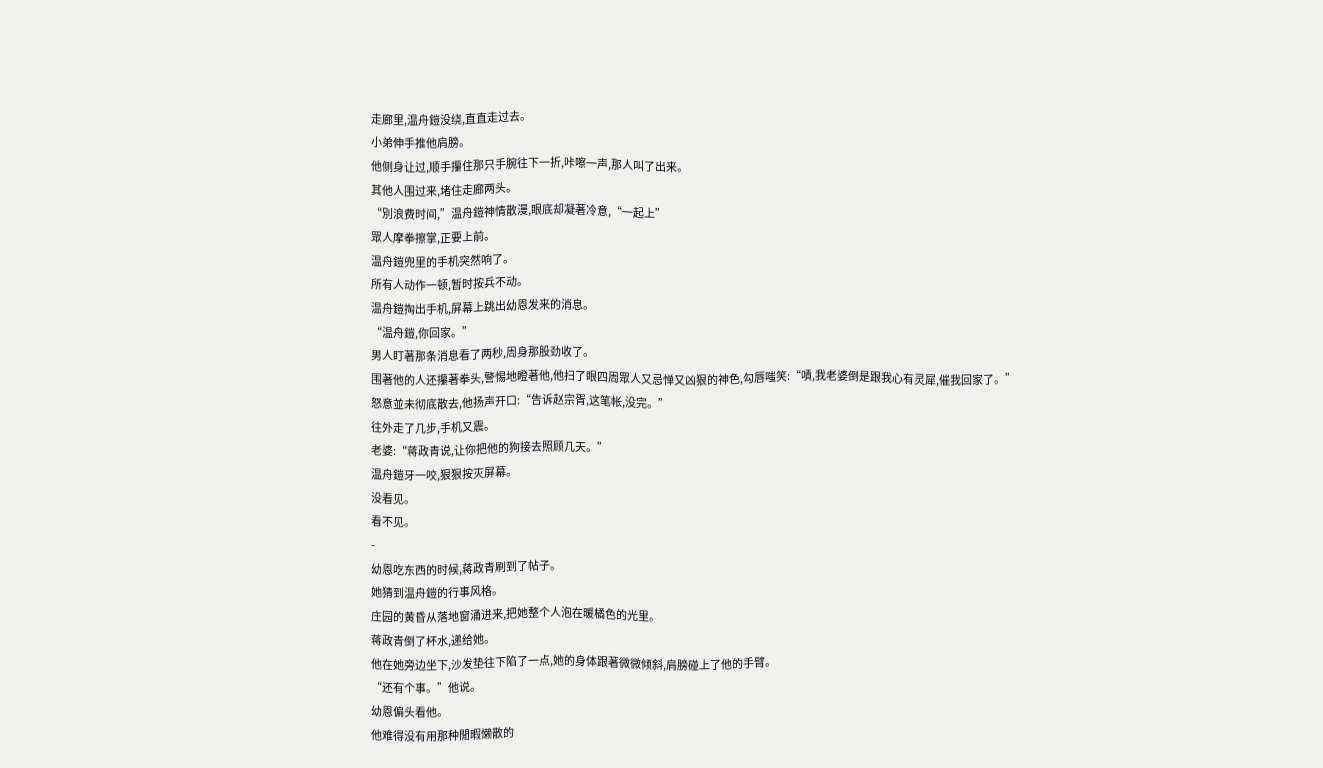走廊里,温舟鎧没绕,直直走过去。
小弟伸手推他肩膀。
他侧身让过,顺手攥住那只手腕往下一折,咔嚓一声,那人叫了出来。
其他人围过来,堵住走廊两头。
“別浪费时间,”温舟鎧神情散漫,眼底却凝著冷意,“一起上”
眾人摩拳擦掌,正要上前。
温舟鎧兜里的手机突然响了。
所有人动作一顿,暂时按兵不动。
温舟鎧掏出手机,屏幕上跳出幼恩发来的消息。
“温舟鎧,你回家。”
男人盯著那条消息看了两秒,周身那股劲收了。
围著他的人还攥著拳头,警惕地瞪著他,他扫了眼四周眾人又忌惮又凶狠的神色,勾唇嗤笑:“嘖,我老婆倒是跟我心有灵犀,催我回家了。”
怒意並未彻底散去,他扬声开口:“告诉赵宗胥,这笔帐,没完。”
往外走了几步,手机又震。
老婆:“蒋政青说,让你把他的狗接去照顾几天。”
温舟鎧牙一咬,狠狠按灭屏幕。
没看见。
看不见。
-
幼恩吃东西的时候,蒋政青刷到了帖子。
她猜到温舟鎧的行事风格。
庄园的黄昏从落地窗涌进来,把她整个人泡在暖橘色的光里。
蒋政青倒了杯水,递给她。
他在她旁边坐下,沙发垫往下陷了一点,她的身体跟著微微倾斜,肩膀碰上了他的手臂。
“还有个事。”他说。
幼恩偏头看他。
他难得没有用那种閒暇懒散的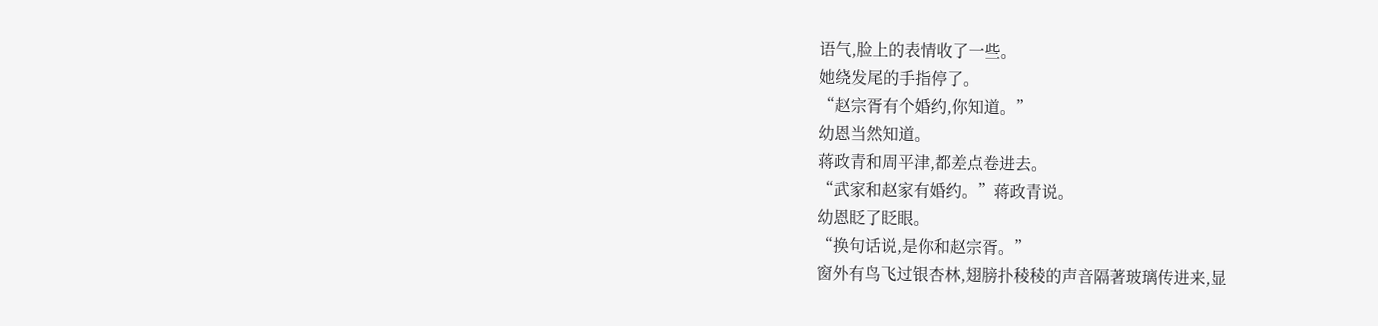语气,脸上的表情收了一些。
她绕发尾的手指停了。
“赵宗胥有个婚约,你知道。”
幼恩当然知道。
蒋政青和周平津,都差点卷进去。
“武家和赵家有婚约。”蒋政青说。
幼恩眨了眨眼。
“换句话说,是你和赵宗胥。”
窗外有鸟飞过银杏林,翅膀扑稜稜的声音隔著玻璃传进来,显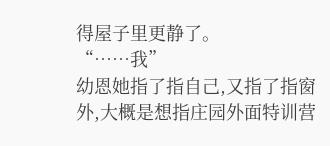得屋子里更静了。
“……我”
幼恩她指了指自己,又指了指窗外,大概是想指庄园外面特训营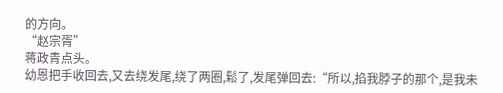的方向。
“赵宗胥”
蒋政青点头。
幼恩把手收回去,又去绕发尾,绕了两圈,鬆了,发尾弹回去:“所以,掐我脖子的那个,是我未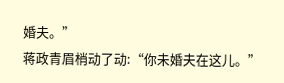婚夫。”
蒋政青眉梢动了动:“你未婚夫在这儿。”